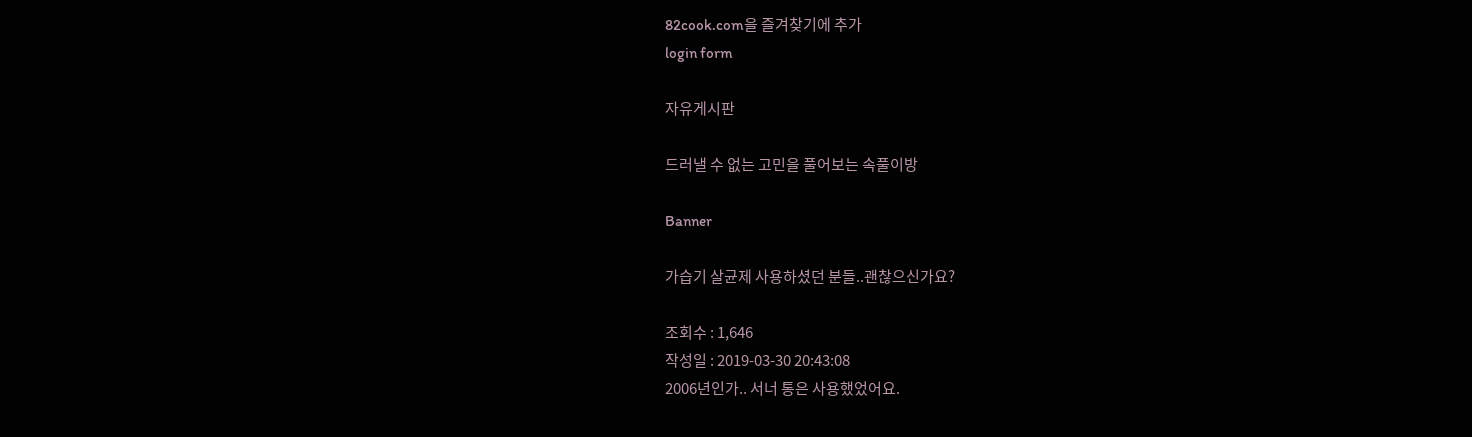82cook.com을 즐겨찾기에 추가
login form

자유게시판

드러낼 수 없는 고민을 풀어보는 속풀이방

Banner

가습기 살균제 사용하셨던 분들..괜찮으신가요?

조회수 : 1,646
작성일 : 2019-03-30 20:43:08
2006년인가.. 서너 통은 사용했었어요.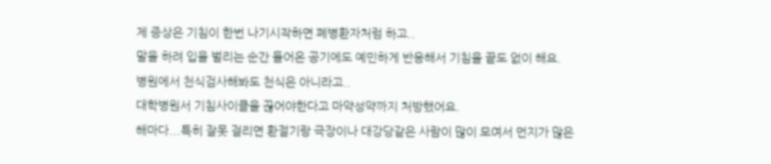제 증상은 기침이 한번 나기시작하면 폐병환자처럼 하고..
말을 하려 입을 벌리는 순간 들어온 공기에도 예민하게 반응해서 기침을 끝도 없이 해요.
병원에서 천식검사해봐도 천식은 아니라고..
대학병원서 기침사이클을 끊어야한다고 마약성약까지 처방했어요.
해마다...특히 잘못 걸리면 환절기랑 극장이나 대강당같은 사람이 많이 모여서 먼지가 많은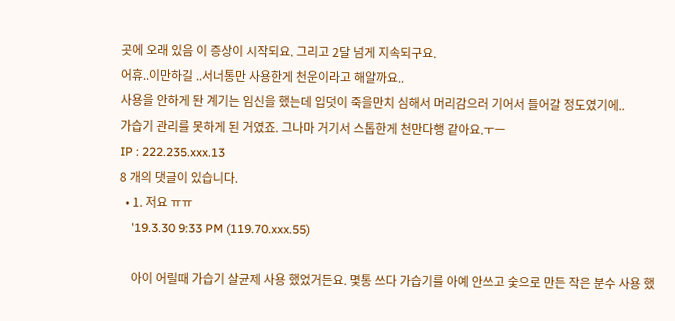곳에 오래 있음 이 증상이 시작되요. 그리고 2달 넘게 지속되구요.
어휴..이만하길 ..서너통만 사용한게 천운이라고 해얄까요..
사용을 안하게 돤 계기는 임신을 했는데 입덧이 죽을만치 심해서 머리감으러 기어서 들어갈 정도였기에..
가습기 관리를 못하게 된 거였죠. 그나마 거기서 스톱한게 천만다행 같아요.ㅜㅡ
IP : 222.235.xxx.13
8 개의 댓글이 있습니다.
  • 1. 저요 ㅠㅠ
    '19.3.30 9:33 PM (119.70.xxx.55)

    아이 어릴때 가습기 살균제 사용 했었거든요. 몇통 쓰다 가습기를 아예 안쓰고 숯으로 만든 작은 분수 사용 했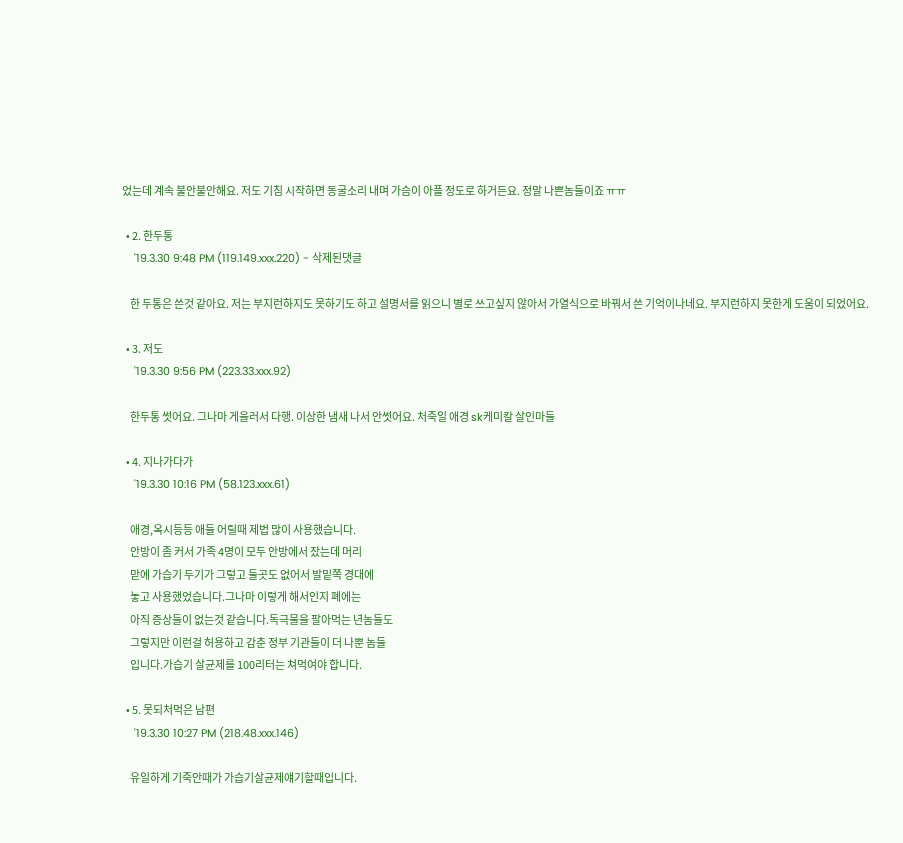었는데 계속 불안불안해요. 저도 기침 시작하면 동굴소리 내며 가슴이 아플 정도로 하거든요. 정말 나쁜놈들이죠 ㅠㅠ

  • 2. 한두통
    '19.3.30 9:48 PM (119.149.xxx.220) - 삭제된댓글

    한 두통은 쓴것 같아요. 저는 부지런하지도 못하기도 하고 설명서를 읽으니 별로 쓰고싶지 않아서 가열식으로 바꿔서 쓴 기억이나네요. 부지런하지 못한게 도움이 되었어요.

  • 3. 저도
    '19.3.30 9:56 PM (223.33.xxx.92)

    한두통 썻어요. 그나마 게을러서 다행. 이상한 냄새 나서 안썻어요. 처죽일 애경 sk케미칼 살인마들

  • 4. 지나가다가
    '19.3.30 10:16 PM (58.123.xxx.61)

    애경,옥시등등 애들 어릴때 제법 많이 사용했습니다.
    안방이 좀 커서 가족 4명이 모두 안방에서 잤는데 머리
    맏에 가습기 두기가 그렇고 둘곳도 없어서 발밑쪽 경대에
    놓고 사용했었습니다.그나마 이렇게 해서인지 폐에는
    아직 증상들이 없는것 같습니다.독극물을 팔아먹는 년놈들도
    그렇지만 이런걸 허용하고 감춘 정부 기관들이 더 나뿐 놈들
    입니다.가습기 살균제를 100리터는 쳐먹여야 합니다.

  • 5. 못되처먹은 남편
    '19.3.30 10:27 PM (218.48.xxx.146)

    유일하게 기죽안때가 가습기살균제얘기할때입니다.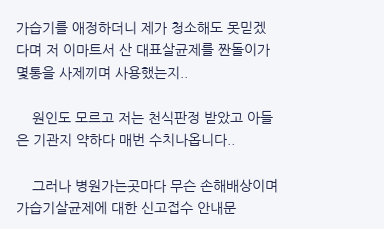가습기를 애정하더니 제가 청소해도 못믿겠다며 저 이마트서 산 대표살균제를 짠돌이가 몇통을 사제끼며 사용했는지..

    원인도 모르고 저는 천식판정 받았고 아들은 기관지 약하다 매번 수치나옵니다..

    그러나 병원가는곳마다 무슨 손해배상이며 가습기살균제에 대한 신고접수 안내문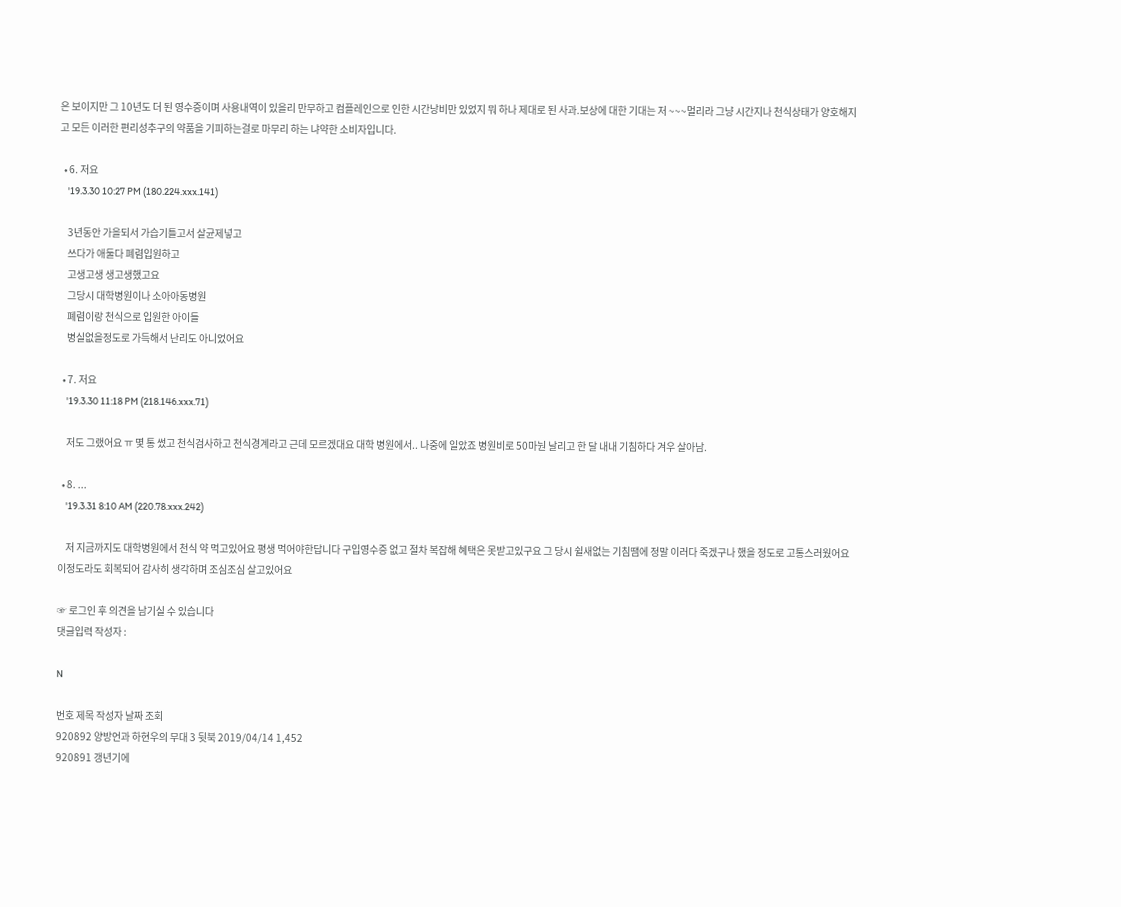은 보이지만 그 10년도 더 된 영수증이며 사용내역이 있을리 만무하고 컴플레인으로 인한 시간낭비만 있었지 뭐 하나 제대로 된 사과.보상에 대한 기대는 저 ~~~멀리라 그냥 시간지나 천식상태가 양호해지고 모든 이러한 편리성추구의 약품을 기피하는걸로 마무리 하는 냐약한 소비자입니다.

  • 6. 저요
    '19.3.30 10:27 PM (180.224.xxx.141)

    3년동안 가을되서 가습기틀고서 살균제넣고
    쓰다가 애둘다 폐렴입원하고
    고생고생 생고생했고요
    그당시 대학병원이나 소아아동병원
    폐렴이랑 천식으로 입원한 아이들
    병실없을정도로 가득해서 난리도 아니었어요

  • 7. 저요
    '19.3.30 11:18 PM (218.146.xxx.71)

    저도 그랬어요 ㅠ 몇 통 썼고 천식검사하고 천식경계라고 근데 모르겠대요 대학 병원에서.. 나중에 일았죠 병원비로 50마눤 날리고 한 달 내내 기침하다 겨우 살아남.

  • 8. ...
    '19.3.31 8:10 AM (220.78.xxx.242)

    저 지금까지도 대학병원에서 천식 약 먹고있어요 평생 먹어야한답니다 구입영수증 없고 절차 복잡해 혜택은 못받고있구요 그 당시 쉴새없는 기침땜에 정말 이러다 죽겠구나 했을 정도로 고통스러웠어요 이정도라도 회복되어 감사히 생각하며 조심조심 살고있어요

☞ 로그인 후 의견을 남기실 수 있습니다
댓글입력 작성자 :

N

번호 제목 작성자 날짜 조회
920892 양방언과 하현우의 무대 3 뒷북 2019/04/14 1,452
920891 갱년기에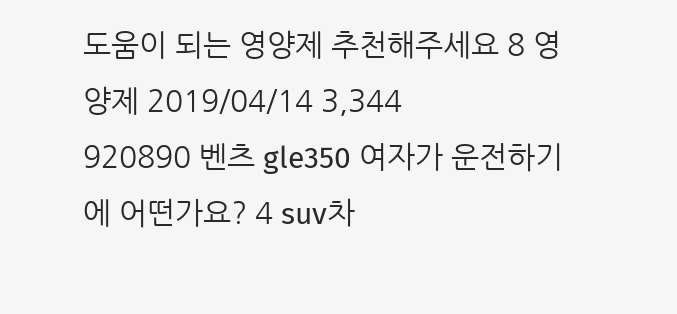도움이 되는 영양제 추천해주세요 8 영양제 2019/04/14 3,344
920890 벤츠 gle350 여자가 운전하기에 어떤가요? 4 suv차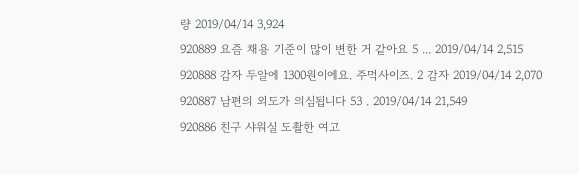량 2019/04/14 3,924
920889 요즘 채용 기준이 많이 변한 거 같아요 5 ... 2019/04/14 2,515
920888 감자 두알에 1300원이에요. 주먹사이즈. 2 감자 2019/04/14 2,070
920887 남편의 외도가 의심됩니다 53 . 2019/04/14 21,549
920886 친구 샤워실 도촬한 여고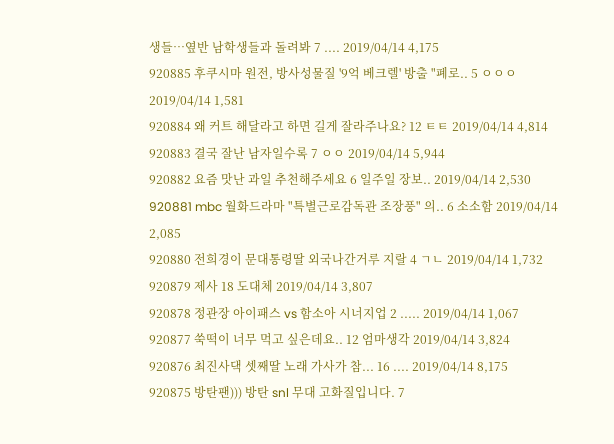생들…옆반 남학생들과 돌려봐 7 .... 2019/04/14 4,175
920885 후쿠시마 원전, 방사성물질 '9억 베크렐' 방출 "폐로.. 5 ㅇㅇㅇ 2019/04/14 1,581
920884 왜 커트 해달라고 하면 길게 잘라주나요? 12 ㅌㅌ 2019/04/14 4,814
920883 결국 잘난 남자일수록 7 ㅇㅇ 2019/04/14 5,944
920882 요즘 맛난 과일 추천해주세요 6 일주일 장보.. 2019/04/14 2,530
920881 mbc 월화드라마 "특별근로감독관 조장풍" 의.. 6 소소함 2019/04/14 2,085
920880 전희경이 문대통령딸 외국나간거루 지랄 4 ㄱㄴ 2019/04/14 1,732
920879 제사 18 도대체 2019/04/14 3,807
920878 정관장 아이패스 vs 함소아 시너지업 2 ..... 2019/04/14 1,067
920877 쑥떡이 너무 먹고 싶은데요.. 12 엄마생각 2019/04/14 3,824
920876 최진사댁 셋째딸 노래 가사가 참... 16 .... 2019/04/14 8,175
920875 방탄팬))) 방탄 snl 무대 고화질입니다. 7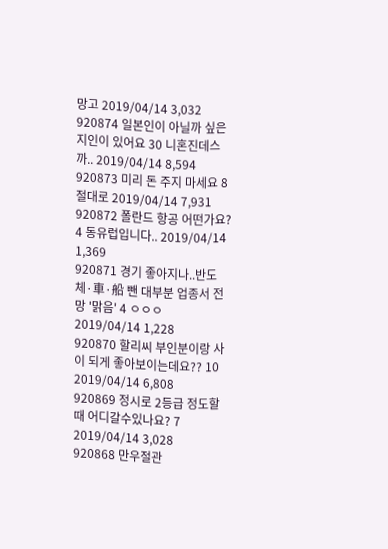망고 2019/04/14 3,032
920874 일본인이 아닐까 싶은 지인이 있어요 30 니혼진데스까.. 2019/04/14 8,594
920873 미리 돈 주지 마세요 8 절대로 2019/04/14 7,931
920872 폴란드 항공 어떤가요? 4 동유럽입니다.. 2019/04/14 1,369
920871 경기 좋아지나..반도체·車·船 뺀 대부분 업종서 전망 '맑음' 4 ㅇㅇㅇ 2019/04/14 1,228
920870 할리씨 부인분이랑 사이 되게 좋아보이는데요?? 10 2019/04/14 6,808
920869 정시로 2등급 정도할때 어디갈수있나요? 7 2019/04/14 3,028
920868 만우절관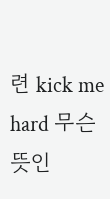련 kick me hard 무슨뜻인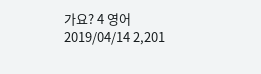가요? 4 영어 2019/04/14 2,201